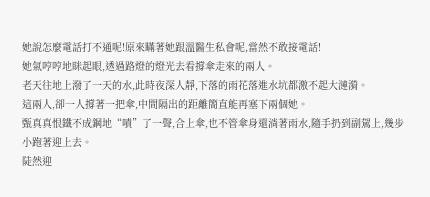她說怎麼電話打不通呢!原來瞞著她跟溫醫生私會呢,當然不敢接電話!
她氣哼哼地眯起眼,透過路燈的燈光去看撐傘走來的兩人。
老天往地上潑了一天的水,此時夜深人靜,下落的雨花落進水坑都激不起大漣漪。
這兩人,卻一人撐著一把傘,中間隔出的距離簡直能再塞下兩個她。
甄真真恨鐵不成鋼地“嘖”了一聲,合上傘,也不管傘身還淌著雨水,隨手扔到副駕上,幾步小跑著迎上去。
陡然迎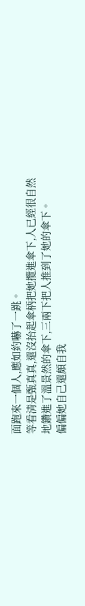面跑來一個人,應如約嚇了一跳。
等看清是甄真真,還沒抬起傘柄把她攬進傘下,人已經很自然地鑽進了溫景然的傘下,三兩下把人推到了她的傘下。
偏偏她自己還頗自我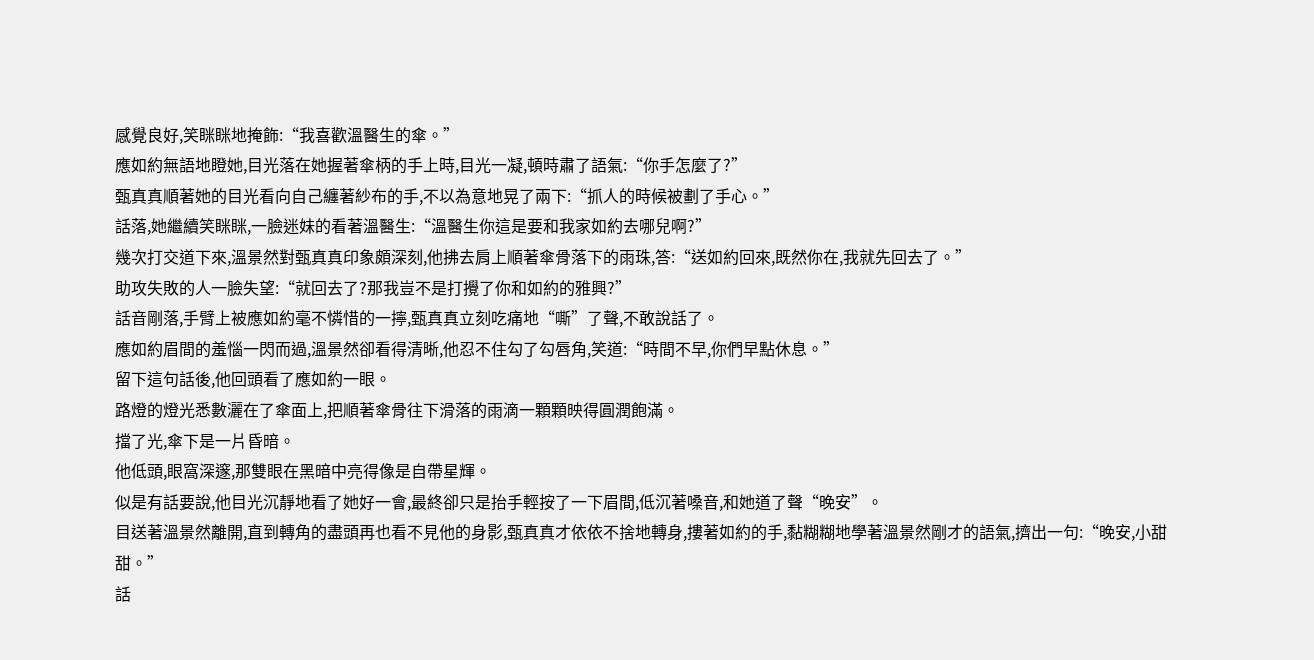感覺良好,笑眯眯地掩飾:“我喜歡溫醫生的傘。”
應如約無語地瞪她,目光落在她握著傘柄的手上時,目光一凝,頓時肅了語氣:“你手怎麼了?”
甄真真順著她的目光看向自己纏著紗布的手,不以為意地晃了兩下:“抓人的時候被劃了手心。”
話落,她繼續笑眯眯,一臉迷妹的看著溫醫生:“溫醫生你這是要和我家如約去哪兒啊?”
幾次打交道下來,溫景然對甄真真印象頗深刻,他拂去肩上順著傘骨落下的雨珠,答:“送如約回來,既然你在,我就先回去了。”
助攻失敗的人一臉失望:“就回去了?那我豈不是打攪了你和如約的雅興?”
話音剛落,手臂上被應如約毫不憐惜的一擰,甄真真立刻吃痛地“嘶”了聲,不敢說話了。
應如約眉間的羞惱一閃而過,溫景然卻看得清晰,他忍不住勾了勾唇角,笑道:“時間不早,你們早點休息。”
留下這句話後,他回頭看了應如約一眼。
路燈的燈光悉數灑在了傘面上,把順著傘骨往下滑落的雨滴一顆顆映得圓潤飽滿。
擋了光,傘下是一片昏暗。
他低頭,眼窩深邃,那雙眼在黑暗中亮得像是自帶星輝。
似是有話要說,他目光沉靜地看了她好一會,最終卻只是抬手輕按了一下眉間,低沉著嗓音,和她道了聲“晚安”。
目送著溫景然離開,直到轉角的盡頭再也看不見他的身影,甄真真才依依不捨地轉身,摟著如約的手,黏糊糊地學著溫景然剛才的語氣,擠出一句:“晚安,小甜甜。”
話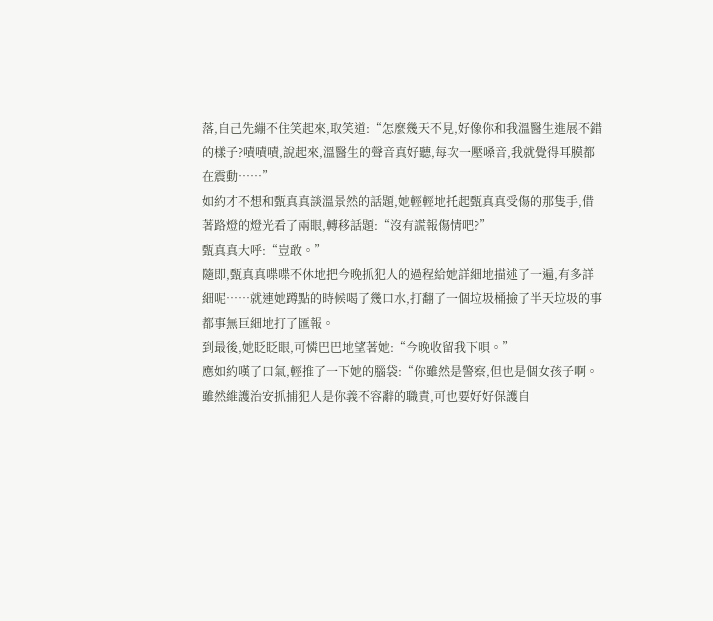落,自己先繃不住笑起來,取笑道:“怎麼幾天不見,好像你和我溫醫生進展不錯的樣子?嘖嘖嘖,說起來,溫醫生的聲音真好聽,每次一壓嗓音,我就覺得耳膜都在震動……”
如約才不想和甄真真談溫景然的話題,她輕輕地托起甄真真受傷的那隻手,借著路燈的燈光看了兩眼,轉移話題:“沒有謊報傷情吧?”
甄真真大呼:“豈敢。”
隨即,甄真真喋喋不休地把今晚抓犯人的過程給她詳細地描述了一遍,有多詳細呢……就連她蹲點的時候喝了幾口水,打翻了一個垃圾桶撿了半天垃圾的事都事無巨細地打了匯報。
到最後,她眨眨眼,可憐巴巴地望著她:“今晚收留我下唄。”
應如約嘆了口氣,輕推了一下她的腦袋:“你雖然是警察,但也是個女孩子啊。雖然維護治安抓捕犯人是你義不容辭的職責,可也要好好保護自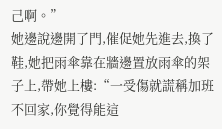己啊。”
她邊說邊開了門,催促她先進去,換了鞋,她把雨傘靠在牆邊置放雨傘的架子上,帶她上樓:“一受傷就謊稱加班不回家,你覺得能這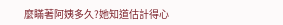麼瞞著阿姨多久?她知道估計得心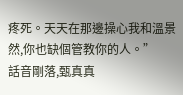疼死。天天在那邊操心我和溫景然,你也缺個管教你的人。”
話音剛落,甄真真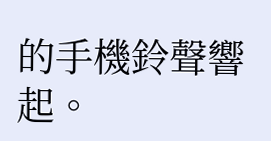的手機鈴聲響起。